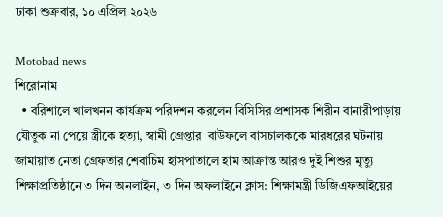ঢাকা শুক্রবার, ১০ এপ্রিল ২০২৬

Motobad news
শিরোনাম
  • বরিশালে খালখনন কার্যক্রম পরিদশন করলেন বিসিসির প্রশাসক শিরীন বানারীপাড়ায় যৌতুক না পেয়ে স্ত্রীকে হত্যা, স্বামী গ্রেপ্তার  বাউফলে বাসচালককে মারধরের ঘটনায় জামায়াত নেতা গ্রেফতার শেবাচিম হাসপাতালে হাম আক্রান্ত আরও দুই শিশুর মৃত্যু শিক্ষাপ্রতিষ্ঠানে ৩ দিন অনলাইন, ৩ দিন অফলাইনে ক্লাস: শিক্ষামন্ত্রী ডিজিএফআইয়ের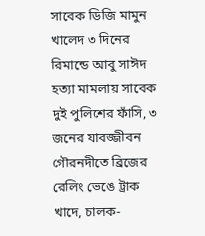সাবেক ডিজি মামুন খালেদ ৩ দিনের রিমান্ডে আবু সাঈদ হত্যা মামলায় সাবেক দুই পুলিশের ফাঁসি, ৩ জনের যাবজ্জীবন গৌরনদীতে ব্রিজের রেলিং ভেঙে ট্রাক খাদে, চালক-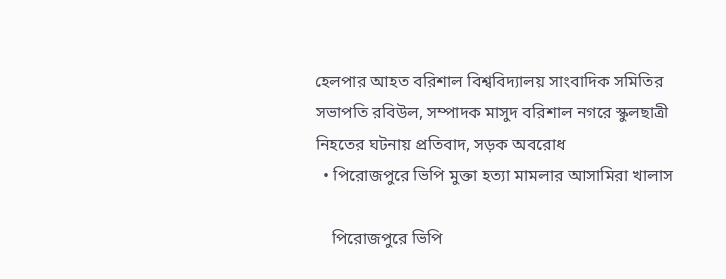হেলপার আহত বরিশাল বিশ্ববিদ্যালয় সাংবাদিক সমিতির সভাপতি রবিউল, সম্পাদক মাসুদ বরিশাল নগরে স্কুলছাত্রী নিহতের ঘটনায় প্রতিবাদ, সড়ক অবরোধ
  • পিরোজপুরে ভিপি মুক্তা হত্যা মামলার আসামিরা খালাস

    পিরোজপুরে ভিপি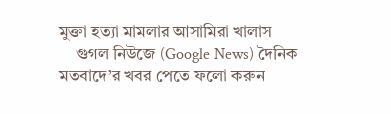মুক্তা হত্যা মামলার আসামিরা খালাস
    গুগল নিউজে (Google News) দৈনিক মতবাদে’র খবর পেতে ফলো করুন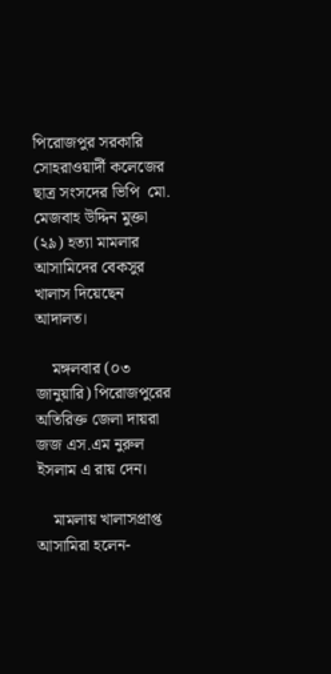পিরোজপুর সরকারি সোহরাওয়ার্দী কলেজের ছাত্র সংসদের ভিপি  মো. মেজবাহ উদ্দিন মুক্তা (২৯) হত্যা মামলার আসামিদের বেকসুর খালাস দিয়েছেন আদালত।

    মঙ্গলবার (০৩ জানুয়ারি) পিরোজপুরের অতিরিক্ত জেলা দায়রা জজ এস.এম নুরুল ইসলাম এ রায় দেন।

    মামলায় খালাসপ্রাপ্ত আসামিরা হলেন-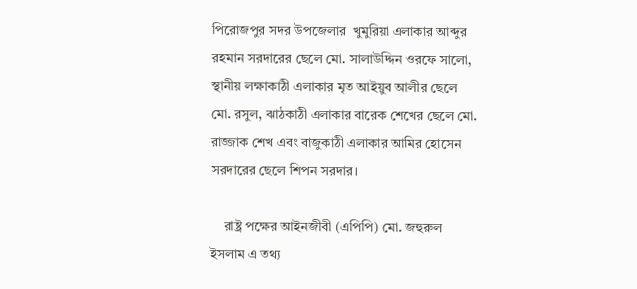পিরোজপুর সদর উপজেলার  খুমুরিয়া এলাকার আব্দুর রহমান সরদারের ছেলে মো. সালাউদ্দিন ওরফে সালো, স্থানীয় লক্ষাকাঠী এলাকার মৃত আইয়ুব আলীর ছেলে মো. রসুল, ঝাঠকাঠী এলাকার বারেক শেখের ছেলে মো. রাজ্জাক শেখ এবং বাজুকাঠী এলাকার আমির হোসেন সরদারের ছেলে শিপন সরদার।

    রাষ্ট্র পক্ষের আইনজীবী (এপিপি) মো. জহুরুল ইসলাম এ তথ্য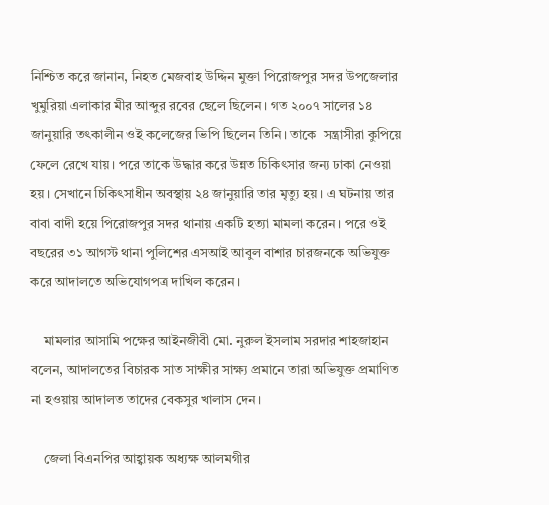নিশ্চিত করে জানান, নিহত মেজবাহ উদ্দিন মুক্তা পিরোজপুর সদর উপজেলার খুমুরিয়া এলাকার মীর আব্দুর রবের ছেলে ছিলেন। গত ২০০৭ সালের ১৪ জানুয়ারি তৎকালীন ওই কলেজের ভিপি ছিলেন তিনি। তাকে  সন্ত্রাসীরা কুপিয়ে ফেলে রেখে যায়। পরে তাকে উদ্ধার করে উন্নত চিকিৎসার জন্য ঢাকা নেওয়া হয়। সেখানে চিকিৎসাধীন অবস্থায় ২৪ জানুয়ারি তার মৃত্যু হয়। এ ঘটনায় তার বাবা বাদী হয়ে পিরোজপুর সদর থানায় একটি হত্যা মামলা করেন। পরে ওই বছরের ৩১ আগস্ট থানা পুলিশের এসআই আবুল বাশার চারজনকে অভিযুক্ত করে আদালতে অভিযোগপত্র দাখিল করেন।

    মামলার আসামি পক্ষের আইনজীবী মো. নুরুল ইসলাম সরদার শাহজাহান বলেন, আদালতের বিচারক সাত সাক্ষীর সাক্ষ্য প্রমানে তারা অভিযুক্ত প্রমাণিত না হওয়ায় আদালত তাদের বেকসুর খালাস দেন।

    জেলা বিএনপির আহ্বায়ক অধ্যক্ষ আলমগীর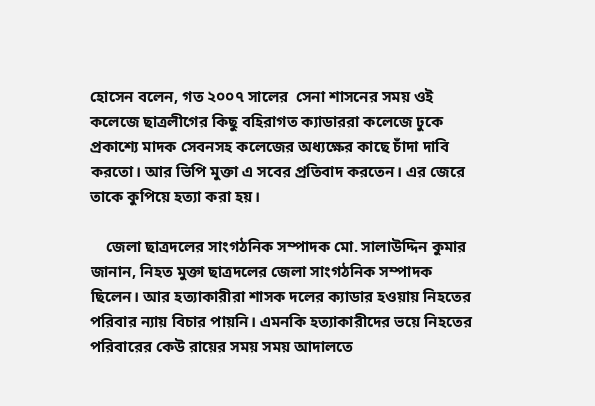হোসেন বলেন, গত ২০০৭ সালের  সেনা শাসনের সময় ওই কলেজে ছাত্রলীগের কিছু বহিরাগত ক্যাডাররা কলেজে ঢুকে প্রকাশ্যে মাদক সেবনসহ কলেজের অধ্যক্ষের কাছে চাঁদা দাবি করতো। আর ভিপি মুক্তা এ সবের প্রতিবাদ করতেন। এর জেরে তাকে কুপিয়ে হত্যা করা হয়।

    জেলা ছাত্রদলের সাংগঠনিক সম্পাদক মো. সালাউদ্দিন কুমার জানান, নিহত মুক্তা ছাত্রদলের জেলা সাংগঠনিক সম্পাদক ছিলেন। আর হত্যাকারীরা শাসক দলের ক্যাডার হওয়ায় নিহতের পরিবার ন্যায় বিচার পায়নি। এমনকি হত্যাকারীদের ভয়ে নিহতের পরিবারের কেউ রায়ের সময় সময় আদালতে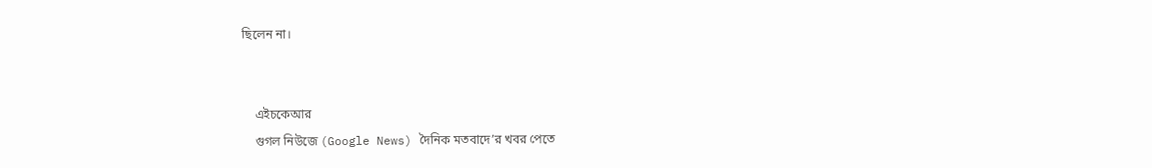ছিলেন না।


    এইচকেআর
    গুগল নিউজে (Google News) দৈনিক মতবাদে’র খবর পেতে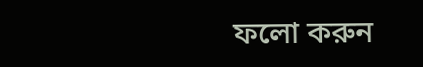ফলো করুন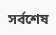সর্বশেষ